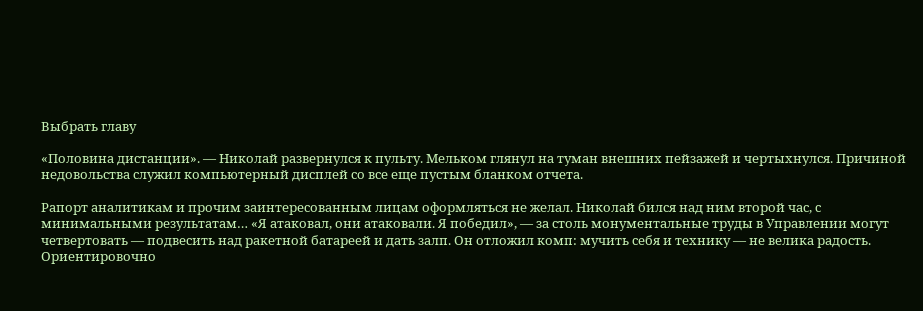Выбрать главу

«Половина дистанции». — Николай развернулся к пульту. Мельком глянул на туман внешних пейзажей и чертыхнулся. Причиной недовольства служил компьютерный дисплей со все еще пустым бланком отчета.

Рапорт аналитикам и прочим заинтересованным лицам оформляться не желал. Николай бился над ним второй час, с минимальными результатам… «Я атаковал, они атаковали. Я победил», — за столь монументальные труды в Управлении могут четвертовать — подвесить над ракетной батареей и дать залп. Он отложил комп: мучить себя и технику — не велика радость. Ориентировочно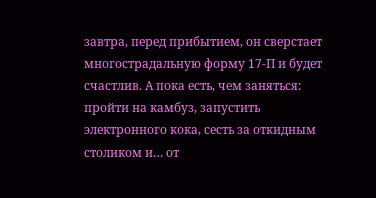завтра, перед прибытием, он сверстает многострадальную форму 17-П и будет счастлив. А пока есть, чем заняться: пройти на камбуз, запустить электронного кока, сесть за откидным столиком и… от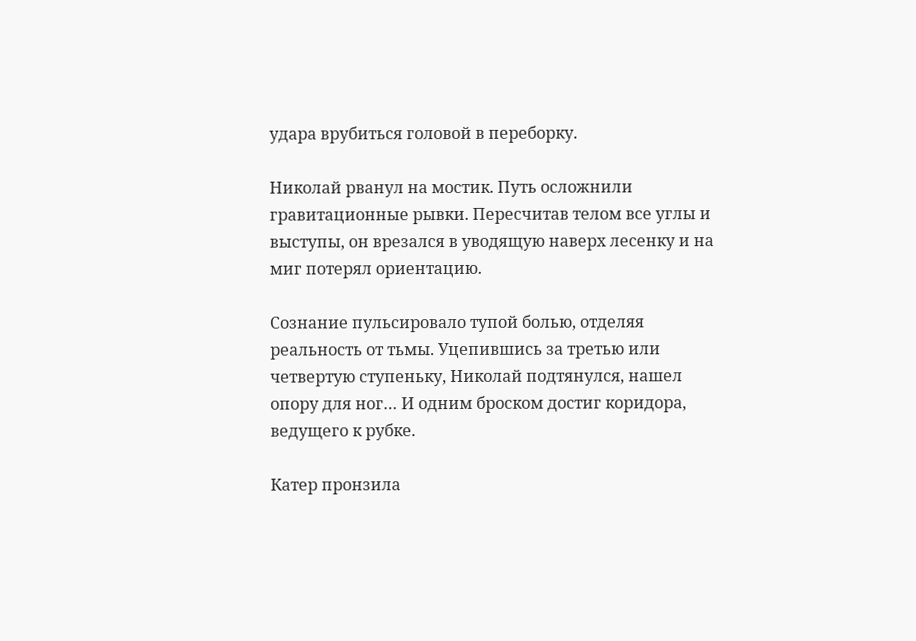удара врубиться головой в переборку.

Николай рванул на мостик. Путь осложнили гравитационные рывки. Пересчитав телом все углы и выступы, он врезался в уводящую наверх лесенку и на миг потерял ориентацию.

Сознание пульсировало тупой болью, отделяя реальность от тьмы. Уцепившись за третью или четвертую ступеньку, Николай подтянулся, нашел опору для ног… И одним броском достиг коридора, ведущего к рубке.

Катер пронзила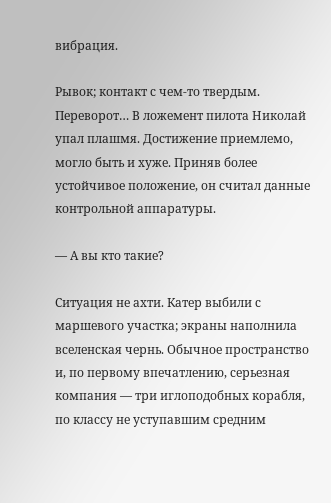вибрация.

Рывок; контакт с чем-то твердым. Переворот… В ложемент пилота Николай упал плашмя. Достижение приемлемо, могло быть и хуже. Приняв более устойчивое положение, он считал данные контрольной аппаратуры.

— А вы кто такие?

Ситуация не ахти. Катер выбили с маршевого участка; экраны наполнила вселенская чернь. Обычное пространство и, по первому впечатлению, серьезная компания — три иглоподобных корабля, по классу не уступавшим средним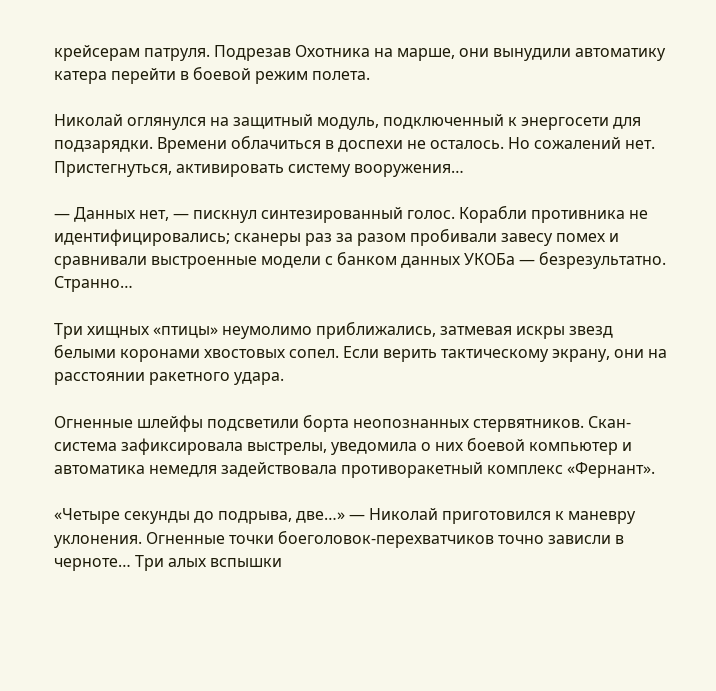крейсерам патруля. Подрезав Охотника на марше, они вынудили автоматику катера перейти в боевой режим полета.

Николай оглянулся на защитный модуль, подключенный к энергосети для подзарядки. Времени облачиться в доспехи не осталось. Но сожалений нет. Пристегнуться, активировать систему вооружения…

— Данных нет, — пискнул синтезированный голос. Корабли противника не идентифицировались; сканеры раз за разом пробивали завесу помех и сравнивали выстроенные модели с банком данных УКОБа — безрезультатно. Странно…

Три хищных «птицы» неумолимо приближались, затмевая искры звезд белыми коронами хвостовых сопел. Если верить тактическому экрану, они на расстоянии ракетного удара.

Огненные шлейфы подсветили борта неопознанных стервятников. Скан-система зафиксировала выстрелы, уведомила о них боевой компьютер и автоматика немедля задействовала противоракетный комплекс «Фернант».

«Четыре секунды до подрыва, две…» — Николай приготовился к маневру уклонения. Огненные точки боеголовок-перехватчиков точно зависли в черноте… Три алых вспышки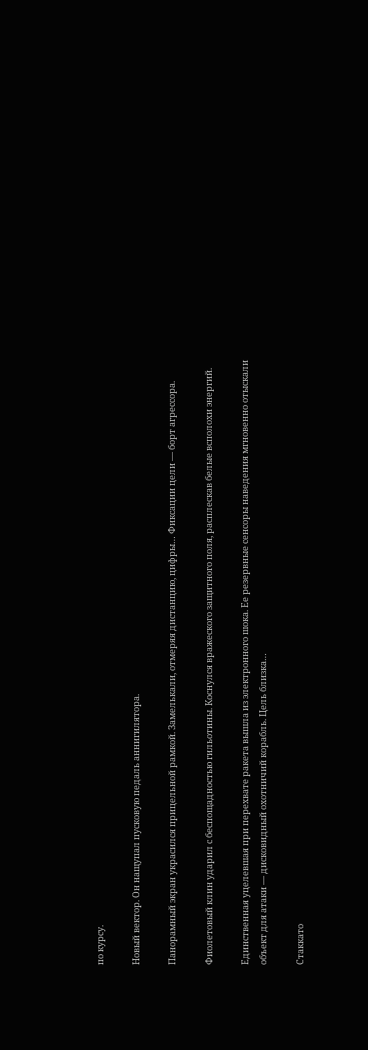по курсу.

Новый вектор. Он нащупал пусковую педаль аннигилятора.

Панорамный экран украсился прицельной рамкой. Замелькали, отмеряя дистанцию, цифры… Фиксации цели — борт агрессора.

Фиолетовый клин ударил с беспощадностью гильотины. Коснулся вражеского защитного поля, расплескав белые всполохи энергий.

Единственная уцелевшая при перехвате ракета вышла из электронного шока. Ее резервные сенсоры наведения мгновенно отыскали объект для атаки — дисковидный охотничий корабль. Цель близка…

Стаккато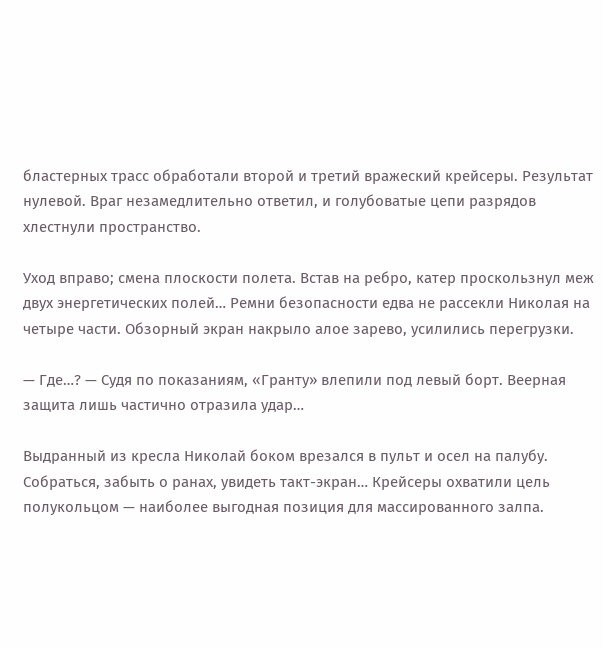бластерных трасс обработали второй и третий вражеский крейсеры. Результат нулевой. Враг незамедлительно ответил, и голубоватые цепи разрядов хлестнули пространство.

Уход вправо; смена плоскости полета. Встав на ребро, катер проскользнул меж двух энергетических полей… Ремни безопасности едва не рассекли Николая на четыре части. Обзорный экран накрыло алое зарево, усилились перегрузки.

— Где…? — Судя по показаниям, «Гранту» влепили под левый борт. Веерная защита лишь частично отразила удар…

Выдранный из кресла Николай боком врезался в пульт и осел на палубу. Собраться, забыть о ранах, увидеть такт-экран… Крейсеры охватили цель полукольцом — наиболее выгодная позиция для массированного залпа.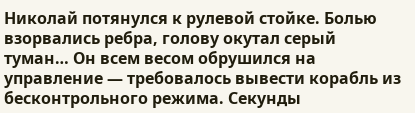Николай потянулся к рулевой стойке. Болью взорвались ребра, голову окутал серый туман… Он всем весом обрушился на управление — требовалось вывести корабль из бесконтрольного режима. Секунды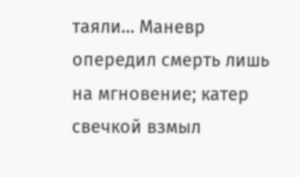таяли… Маневр опередил смерть лишь на мгновение; катер свечкой взмыл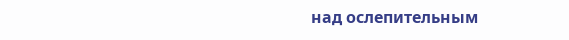над ослепительным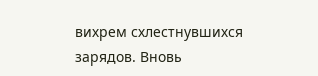вихрем схлестнувшихся зарядов. Вновь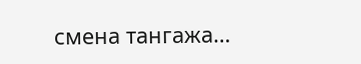смена тангажа…